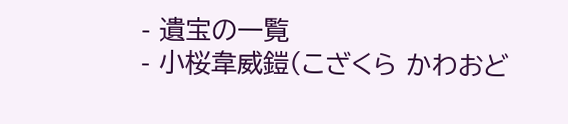- 遺宝の一覧
- 小桜韋威鎧(こざくら かわおど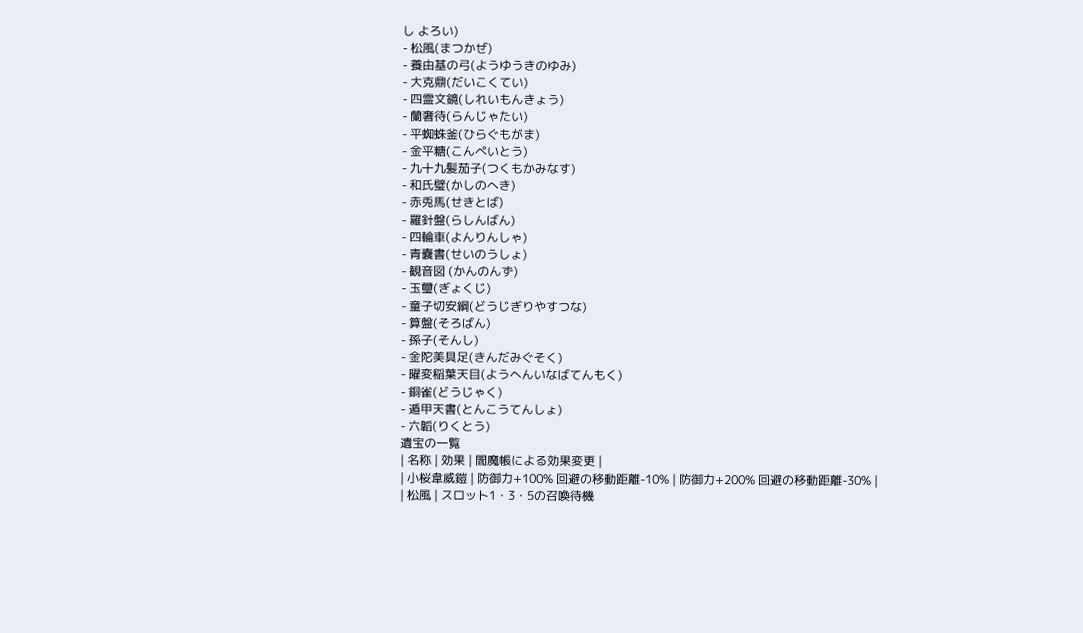し よろい)
- 松風(まつかぜ)
- 養由基の弓(ようゆうきのゆみ)
- 大克鼎(だいこくてい)
- 四霊文鏡(しれいもんきょう)
- 蘭奢待(らんじゃたい)
- 平蜘蛛釜(ひらぐもがま)
- 金平糖(こんぺいとう)
- 九十九髪茄子(つくもかみなす)
- 和氏璧(かしのへき)
- 赤兎馬(せきとば)
- 羅針盤(らしんばん)
- 四輪車(よんりんしゃ)
- 青嚢書(せいのうしょ)
- 観音図 (かんのんず)
- 玉璽(ぎょくじ)
- 童子切安綱(どうじぎりやすつな)
- 算盤(そろばん)
- 孫子(そんし)
- 金陀美具足(きんだみぐそく)
- 曜変稲葉天目(ようへんいなばてんもく)
- 銅雀(どうじゃく)
- 遁甲天書(とんこうてんしょ)
- 六韜(りくとう)
遺宝の一覧
| 名称 | 効果 | 閻魔帳による効果変更 |
| 小桜韋威鎧 | 防御力+100% 回避の移動距離-10% | 防御力+200% 回避の移動距離-30% |
| 松風 | スロット1・3・5の召喚待機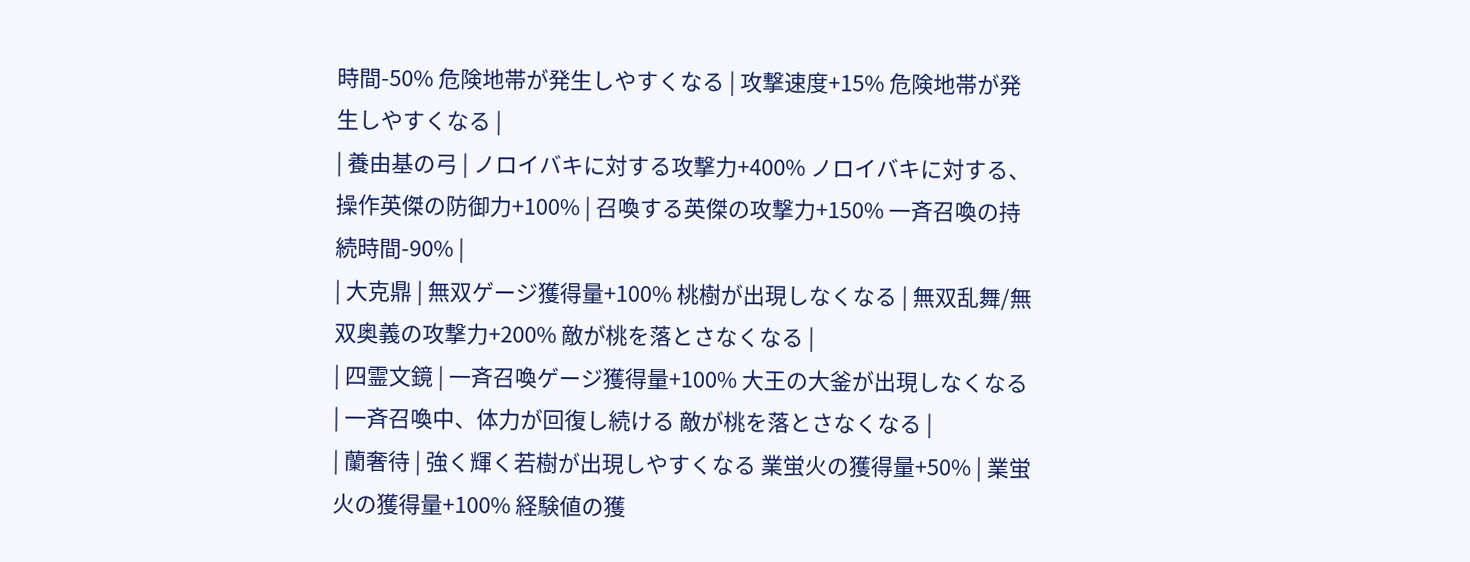時間-50% 危険地帯が発生しやすくなる | 攻撃速度+15% 危険地帯が発生しやすくなる |
| 養由基の弓 | ノロイバキに対する攻撃力+400% ノロイバキに対する、操作英傑の防御力+100% | 召喚する英傑の攻撃力+150% 一斉召喚の持続時間-90% |
| 大克鼎 | 無双ゲージ獲得量+100% 桃樹が出現しなくなる | 無双乱舞/無双奥義の攻撃力+200% 敵が桃を落とさなくなる |
| 四霊文鏡 | 一斉召喚ゲージ獲得量+100% 大王の大釜が出現しなくなる | 一斉召喚中、体力が回復し続ける 敵が桃を落とさなくなる |
| 蘭奢待 | 強く輝く若樹が出現しやすくなる 業蛍火の獲得量+50% | 業蛍火の獲得量+100% 経験値の獲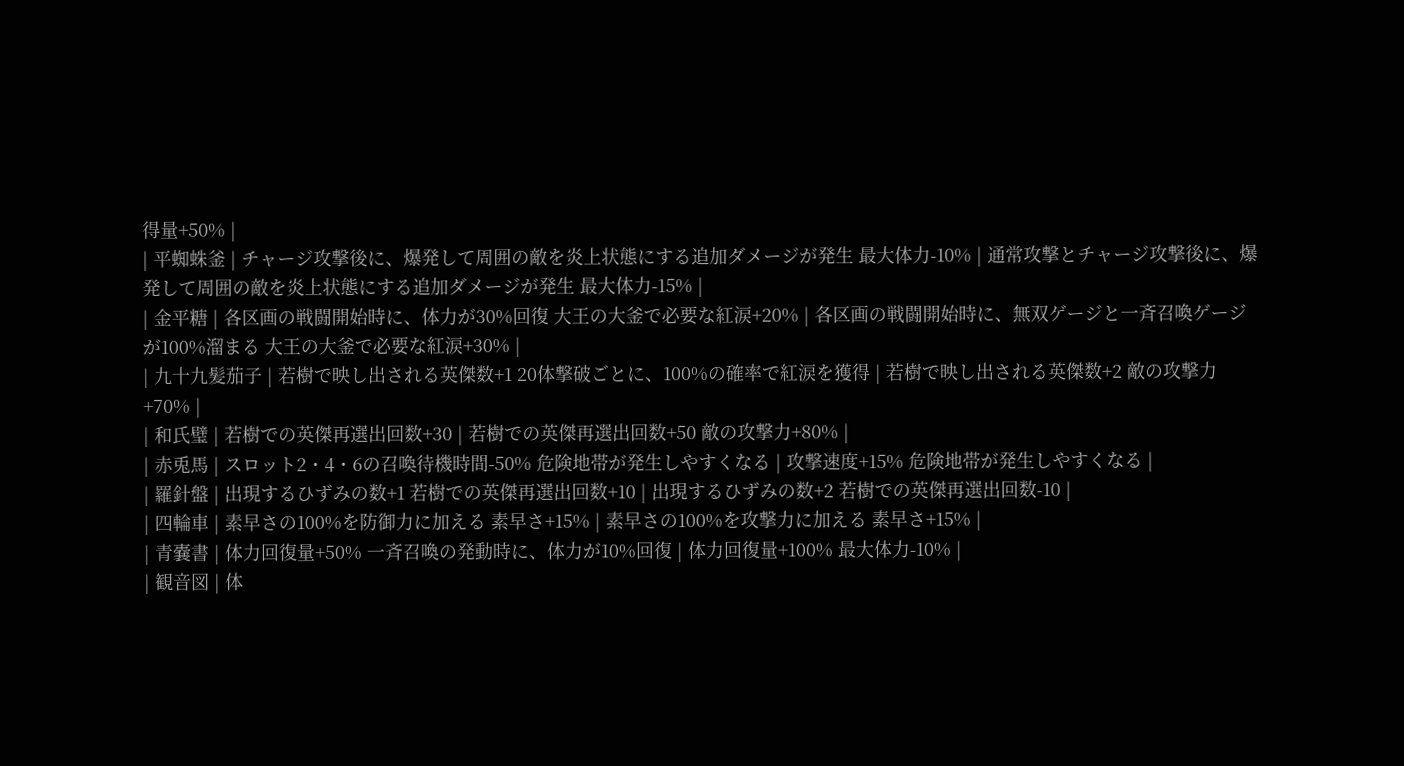得量+50% |
| 平蜘蛛釜 | チャージ攻撃後に、爆発して周囲の敵を炎上状態にする追加ダメージが発生 最大体力-10% | 通常攻撃とチャージ攻撃後に、爆発して周囲の敵を炎上状態にする追加ダメージが発生 最大体力-15% |
| 金平糖 | 各区画の戦闘開始時に、体力が30%回復 大王の大釜で必要な紅涙+20% | 各区画の戦闘開始時に、無双ゲージと一斉召喚ゲージが100%溜まる 大王の大釜で必要な紅涙+30% |
| 九十九髪茄子 | 若樹で映し出される英傑数+1 20体撃破ごとに、100%の確率で紅涙を獲得 | 若樹で映し出される英傑数+2 敵の攻撃力+70% |
| 和氏璧 | 若樹での英傑再選出回数+30 | 若樹での英傑再選出回数+50 敵の攻撃力+80% |
| 赤兎馬 | スロット2・4・6の召喚待機時間-50% 危険地帯が発生しやすくなる | 攻撃速度+15% 危険地帯が発生しやすくなる |
| 羅針盤 | 出現するひずみの数+1 若樹での英傑再選出回数+10 | 出現するひずみの数+2 若樹での英傑再選出回数-10 |
| 四輪車 | 素早さの100%を防御力に加える 素早さ+15% | 素早さの100%を攻撃力に加える 素早さ+15% |
| 青嚢書 | 体力回復量+50% 一斉召喚の発動時に、体力が10%回復 | 体力回復量+100% 最大体力-10% |
| 観音図 | 体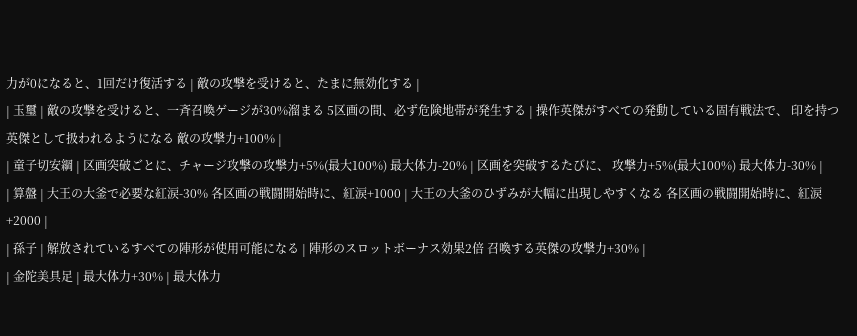力が0になると、1回だけ復活する | 敵の攻撃を受けると、たまに無効化する |
| 玉璽 | 敵の攻撃を受けると、一斉召喚ゲージが30%溜まる 5区画の間、必ず危険地帯が発生する | 操作英傑がすべての発動している固有戦法で、 印を持つ英傑として扱われるようになる 敵の攻撃力+100% |
| 童子切安綱 | 区画突破ごとに、チャージ攻撃の攻撃力+5%(最大100%) 最大体力-20% | 区画を突破するたびに、 攻撃力+5%(最大100%) 最大体力-30% |
| 算盤 | 大王の大釜で必要な紅涙-30% 各区画の戦闘開始時に、紅涙+1000 | 大王の大釜のひずみが大幅に出現しやすくなる 各区画の戦闘開始時に、紅涙+2000 |
| 孫子 | 解放されているすべての陣形が使用可能になる | 陣形のスロットボーナス効果2倍 召喚する英傑の攻撃力+30% |
| 金陀美具足 | 最大体力+30% | 最大体力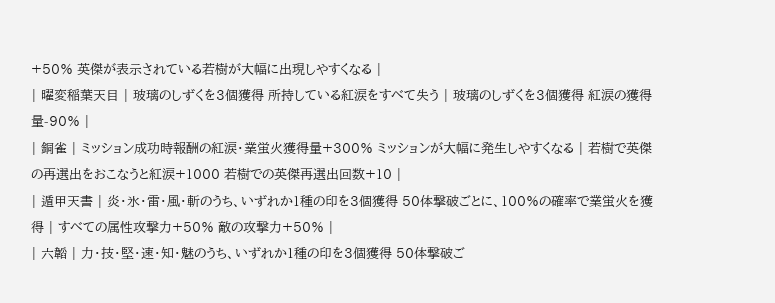+50% 英傑が表示されている若樹が大幅に出現しやすくなる |
| 曜変稲葉天目 | 玻璃のしずくを3個獲得 所持している紅涙をすべて失う | 玻璃のしずくを3個獲得 紅涙の獲得量-90% |
| 銅雀 | ミッション成功時報酬の紅涙・業蛍火獲得量+300% ミッションが大幅に発生しやすくなる | 若樹で英傑の再選出をおこなうと紅涙+1000 若樹での英傑再選出回数+10 |
| 遁甲天書 | 炎・氷・雷・風・斬のうち、いずれか1種の印を3個獲得 50体撃破ごとに、100%の確率で業蛍火を獲得 | すべての属性攻撃力+50% 敵の攻撃力+50% |
| 六韜 | 力・技・堅・速・知・魅のうち、いずれか1種の印を3個獲得 50体撃破ご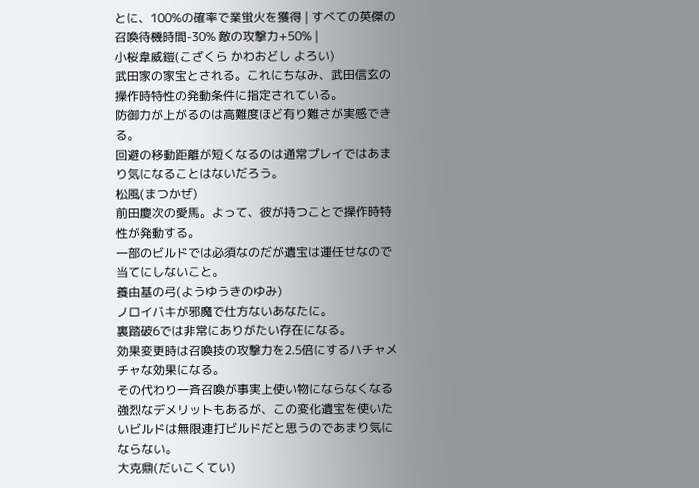とに、100%の確率で業蛍火を獲得 | すべての英傑の召喚待機時間-30% 敵の攻撃力+50% |
小桜韋威鎧(こざくら かわおどし よろい)
武田家の家宝とされる。これにちなみ、武田信玄の操作時特性の発動条件に指定されている。
防御力が上がるのは高難度ほど有り難さが実感できる。
回避の移動距離が短くなるのは通常プレイではあまり気になることはないだろう。
松風(まつかぜ)
前田慶次の愛馬。よって、彼が持つことで操作時特性が発動する。
一部のビルドでは必須なのだが遺宝は運任せなので当てにしないこと。
養由基の弓(ようゆうきのゆみ)
ノロイバキが邪魔で仕方ないあなたに。
裏踏破6では非常にありがたい存在になる。
効果変更時は召喚技の攻撃力を2.5倍にするハチャメチャな効果になる。
その代わり一斉召喚が事実上使い物にならなくなる強烈なデメリットもあるが、この変化遺宝を使いたいビルドは無限連打ビルドだと思うのであまり気にならない。
大克鼎(だいこくてい)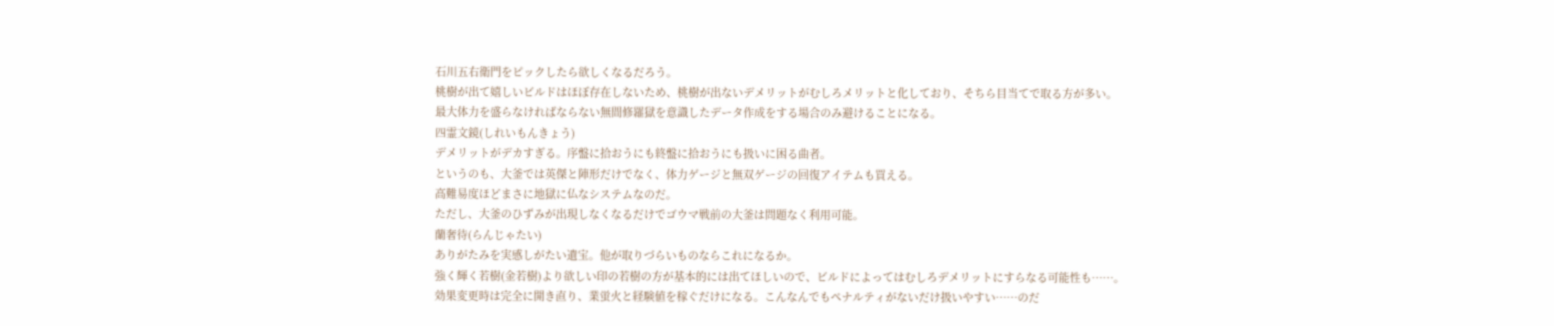石川五右衛門をピックしたら欲しくなるだろう。
桃樹が出て嬉しいビルドはほぼ存在しないため、桃樹が出ないデメリットがむしろメリットと化しており、そちら目当てで取る方が多い。
最大体力を盛らなければならない無間修羅獄を意識したデータ作成をする場合のみ避けることになる。
四霊文鏡(しれいもんきょう)
デメリットがデカすぎる。序盤に拾おうにも終盤に拾おうにも扱いに困る曲者。
というのも、大釜では英傑と陣形だけでなく、体力ゲージと無双ゲージの回復アイテムも買える。
高難易度ほどまさに地獄に仏なシステムなのだ。
ただし、大釜のひずみが出現しなくなるだけでゴウマ戦前の大釜は問題なく利用可能。
蘭奢待(らんじゃたい)
ありがたみを実感しがたい遺宝。他が取りづらいものならこれになるか。
強く輝く若樹(金若樹)より欲しい印の若樹の方が基本的には出てほしいので、ビルドによってはむしろデメリットにすらなる可能性も……。
効果変更時は完全に開き直り、業蛍火と経験値を稼ぐだけになる。こんなんでもペナルティがないだけ扱いやすい……のだ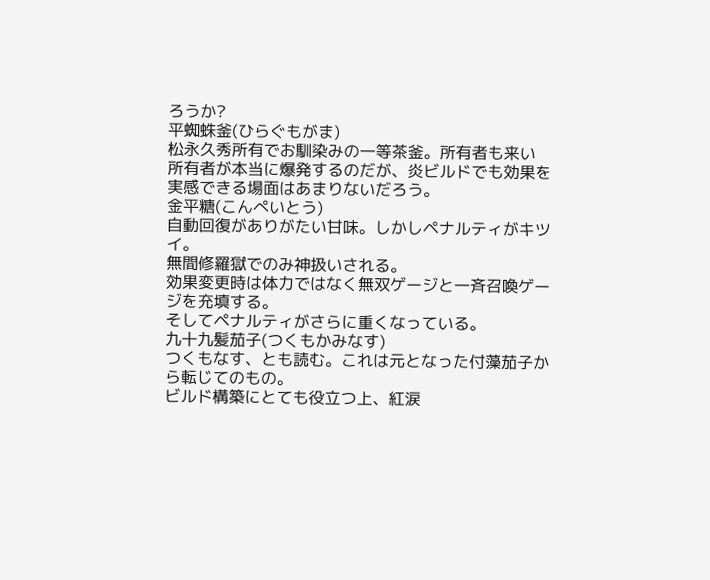ろうか?
平蜘蛛釜(ひらぐもがま)
松永久秀所有でお馴染みの一等茶釜。所有者も来い
所有者が本当に爆発するのだが、炎ビルドでも効果を実感できる場面はあまりないだろう。
金平糖(こんぺいとう)
自動回復がありがたい甘味。しかしペナルティがキツイ。
無間修羅獄でのみ神扱いされる。
効果変更時は体力ではなく無双ゲージと一斉召喚ゲージを充填する。
そしてペナルティがさらに重くなっている。
九十九髪茄子(つくもかみなす)
つくもなす、とも読む。これは元となった付藻茄子から転じてのもの。
ビルド構築にとても役立つ上、紅涙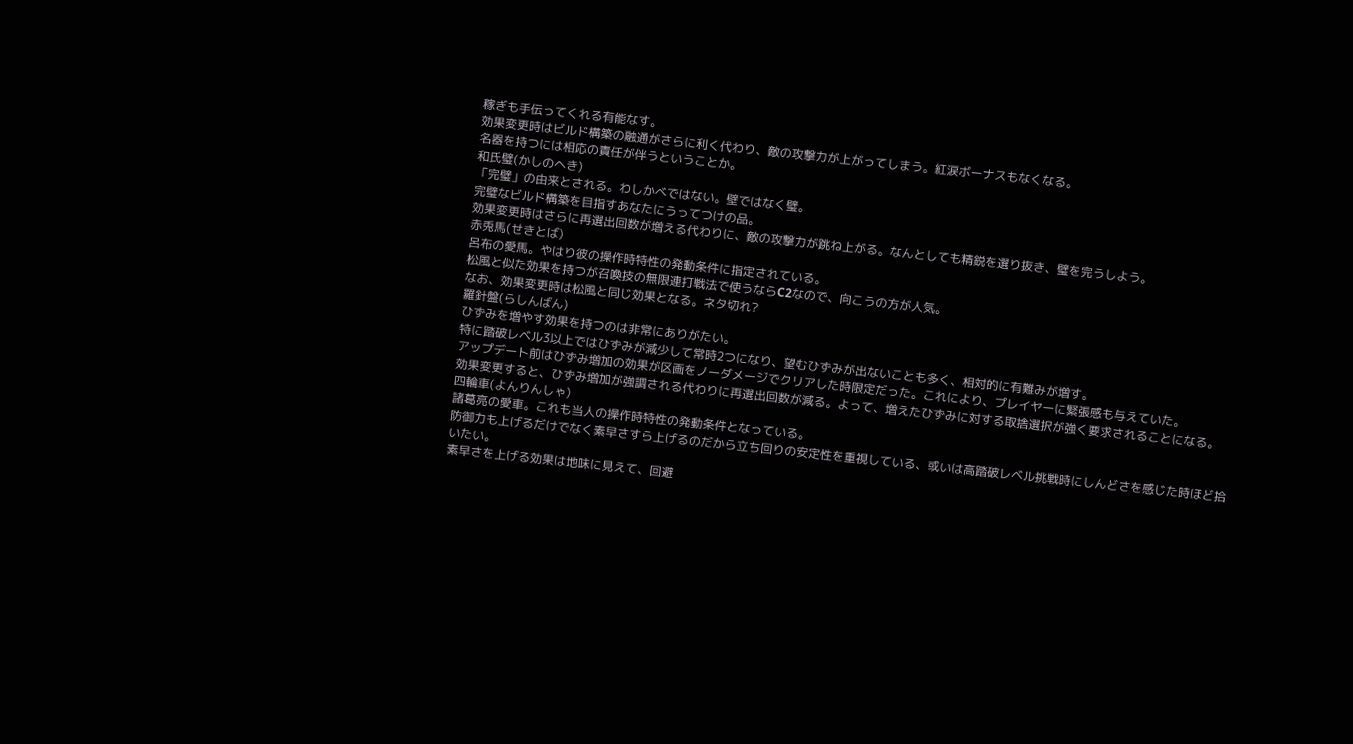稼ぎも手伝ってくれる有能なす。
効果変更時はビルド構築の融通がさらに利く代わり、敵の攻撃力が上がってしまう。紅涙ボーナスもなくなる。
名器を持つには相応の責任が伴うということか。
和氏璧(かしのへき)
「完璧」の由来とされる。わしかべではない。壁ではなく璧。
完璧なビルド構築を目指すあなたにうってつけの品。
効果変更時はさらに再選出回数が増える代わりに、敵の攻撃力が跳ね上がる。なんとしても精鋭を選り抜き、璧を完うしよう。
赤兎馬(せきとば)
呂布の愛馬。やはり彼の操作時特性の発動条件に指定されている。
松風と似た効果を持つが召喚技の無限連打戦法で使うならC2なので、向こうの方が人気。
なお、効果変更時は松風と同じ効果となる。ネタ切れ?
羅針盤(らしんばん)
ひずみを増やす効果を持つのは非常にありがたい。
特に踏破レベル3以上ではひずみが減少して常時2つになり、望むひずみが出ないことも多く、相対的に有難みが増す。
アップデート前はひずみ増加の効果が区画をノーダメージでクリアした時限定だった。これにより、プレイヤーに緊張感も与えていた。
効果変更すると、ひずみ増加が強調される代わりに再選出回数が減る。よって、増えたひずみに対する取捨選択が強く要求されることになる。
四輪車(よんりんしゃ)
諸葛亮の愛車。これも当人の操作時特性の発動条件となっている。
防御力も上げるだけでなく素早さすら上げるのだから立ち回りの安定性を重視している、或いは高踏破レベル挑戦時にしんどさを感じた時ほど拾いたい。
素早さを上げる効果は地味に見えて、回避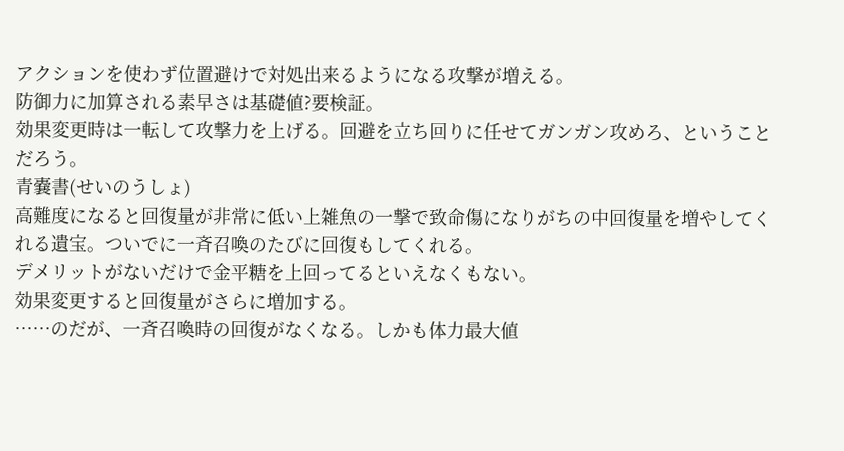アクションを使わず位置避けで対処出来るようになる攻撃が増える。
防御力に加算される素早さは基礎値?要検証。
効果変更時は一転して攻撃力を上げる。回避を立ち回りに任せてガンガン攻めろ、ということだろう。
青嚢書(せいのうしょ)
高難度になると回復量が非常に低い上雑魚の一撃で致命傷になりがちの中回復量を増やしてくれる遺宝。ついでに一斉召喚のたびに回復もしてくれる。
デメリットがないだけで金平糖を上回ってるといえなくもない。
効果変更すると回復量がさらに増加する。
……のだが、一斉召喚時の回復がなくなる。しかも体力最大値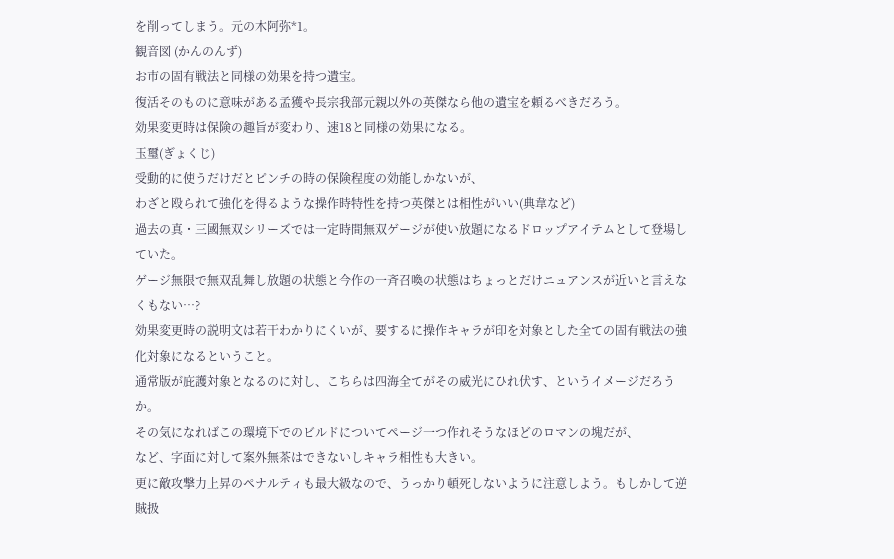を削ってしまう。元の木阿弥*1。
観音図 (かんのんず)
お市の固有戦法と同様の効果を持つ遺宝。
復活そのものに意味がある孟獲や長宗我部元親以外の英傑なら他の遺宝を頼るべきだろう。
効果変更時は保険の趣旨が変わり、速18と同様の効果になる。
玉璽(ぎょくじ)
受動的に使うだけだとピンチの時の保険程度の効能しかないが、
わざと殴られて強化を得るような操作時特性を持つ英傑とは相性がいい(典韋など)
過去の真・三國無双シリーズでは一定時間無双ゲージが使い放題になるドロップアイテムとして登場していた。
ゲージ無限で無双乱舞し放題の状態と今作の一斉召喚の状態はちょっとだけニュアンスが近いと言えなくもない…?
効果変更時の説明文は若干わかりにくいが、要するに操作キャラが印を対象とした全ての固有戦法の強化対象になるということ。
通常版が庇護対象となるのに対し、こちらは四海全てがその威光にひれ伏す、というイメージだろうか。
その気になればこの環境下でのビルドについてページ一つ作れそうなほどのロマンの塊だが、
など、字面に対して案外無茶はできないしキャラ相性も大きい。
更に敵攻撃力上昇のペナルティも最大級なので、うっかり頓死しないように注意しよう。もしかして逆賊扱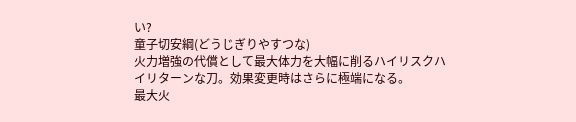い?
童子切安綱(どうじぎりやすつな)
火力増強の代償として最大体力を大幅に削るハイリスクハイリターンな刀。効果変更時はさらに極端になる。
最大火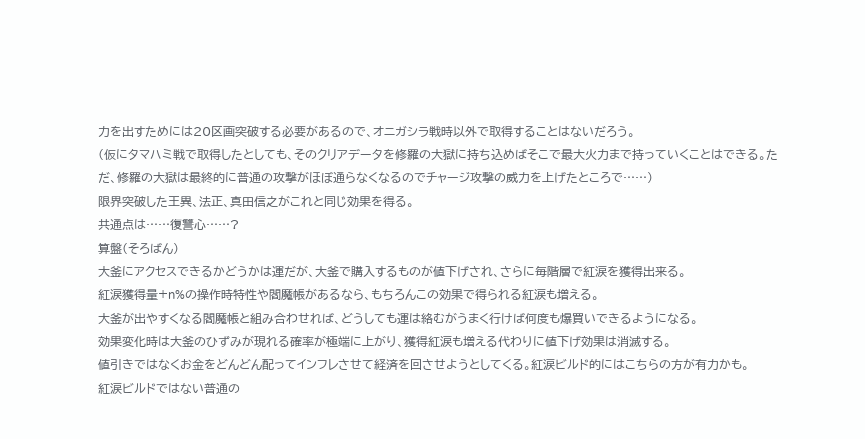力を出すためには20区画突破する必要があるので、オニガシラ戦時以外で取得することはないだろう。
(仮にタマハミ戦で取得したとしても、そのクリアデータを修羅の大獄に持ち込めばそこで最大火力まで持っていくことはできる。ただ、修羅の大獄は最終的に普通の攻撃がほぼ通らなくなるのでチャージ攻撃の威力を上げたところで……)
限界突破した王異、法正、真田信之がこれと同じ効果を得る。
共通点は……復讐心……?
算盤(そろばん)
大釜にアクセスできるかどうかは運だが、大釜で購入するものが値下げされ、さらに毎階層で紅涙を獲得出来る。
紅涙獲得量+n%の操作時特性や閻魔帳があるなら、もちろんこの効果で得られる紅涙も増える。
大釜が出やすくなる閻魔帳と組み合わせれば、どうしても運は絡むがうまく行けば何度も爆買いできるようになる。
効果変化時は大釜のひずみが現れる確率が極端に上がり、獲得紅涙も増える代わりに値下げ効果は消滅する。
値引きではなくお金をどんどん配ってインフレさせて経済を回させようとしてくる。紅涙ビルド的にはこちらの方が有力かも。
紅涙ビルドではない普通の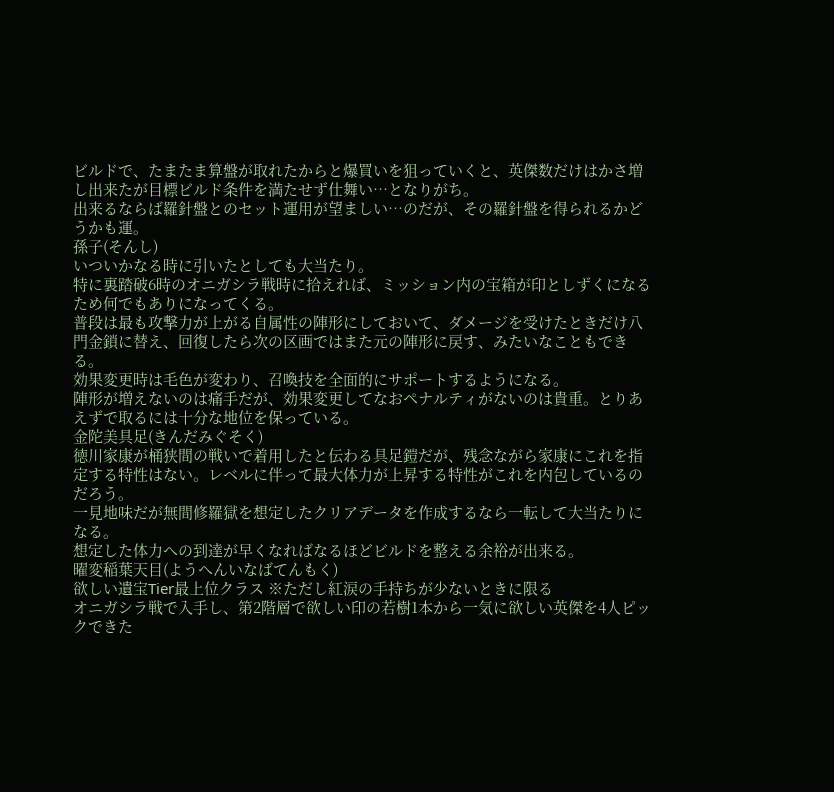ビルドで、たまたま算盤が取れたからと爆買いを狙っていくと、英傑数だけはかさ増し出来たが目標ビルド条件を満たせず仕舞い…となりがち。
出来るならば羅針盤とのセット運用が望ましい…のだが、その羅針盤を得られるかどうかも運。
孫子(そんし)
いついかなる時に引いたとしても大当たり。
特に裏踏破6時のオニガシラ戦時に拾えれば、ミッション内の宝箱が印としずくになるため何でもありになってくる。
普段は最も攻撃力が上がる自属性の陣形にしておいて、ダメージを受けたときだけ八門金鎖に替え、回復したら次の区画ではまた元の陣形に戻す、みたいなこともできる。
効果変更時は毛色が変わり、召喚技を全面的にサポートするようになる。
陣形が増えないのは痛手だが、効果変更してなおペナルティがないのは貴重。とりあえずで取るには十分な地位を保っている。
金陀美具足(きんだみぐそく)
徳川家康が桶狭間の戦いで着用したと伝わる具足鎧だが、残念ながら家康にこれを指定する特性はない。レベルに伴って最大体力が上昇する特性がこれを内包しているのだろう。
一見地味だが無間修羅獄を想定したクリアデータを作成するなら一転して大当たりになる。
想定した体力への到達が早くなればなるほどビルドを整える余裕が出来る。
曜変稲葉天目(ようへんいなばてんもく)
欲しい遺宝Tier最上位クラス ※ただし紅涙の手持ちが少ないときに限る
オニガシラ戦で入手し、第2階層で欲しい印の若樹1本から一気に欲しい英傑を4人ピックできた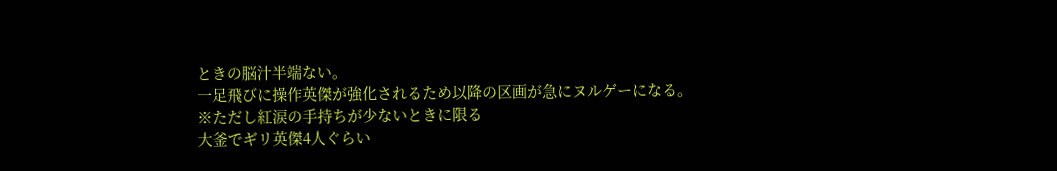ときの脳汁半端ない。
一足飛びに操作英傑が強化されるため以降の区画が急にヌルゲーになる。
※ただし紅涙の手持ちが少ないときに限る
大釜でギリ英傑4人ぐらい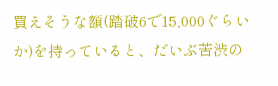買えそうな額(踏破6で15,000ぐらいか)を持っていると、だいぶ苦渋の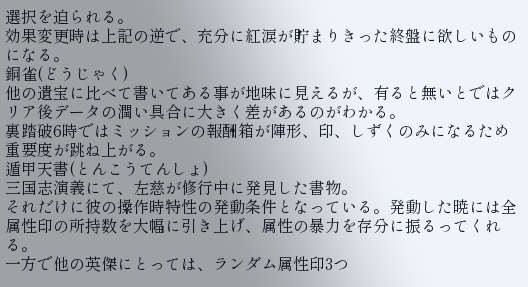選択を迫られる。
効果変更時は上記の逆で、充分に紅涙が貯まりきった終盤に欲しいものになる。
銅雀(どうじゃく)
他の遺宝に比べて書いてある事が地味に見えるが、有ると無いとではクリア後データの潤い具合に大きく差があるのがわかる。
裏踏破6時ではミッションの報酬箱が陣形、印、しずくのみになるため重要度が跳ね上がる。
遁甲天書(とんこうてんしょ)
三国志演義にて、左慈が修行中に発見した書物。
それだけに彼の操作時特性の発動条件となっている。発動した暁には全属性印の所持数を大幅に引き上げ、属性の暴力を存分に振るってくれる。
一方で他の英傑にとっては、ランダム属性印3つ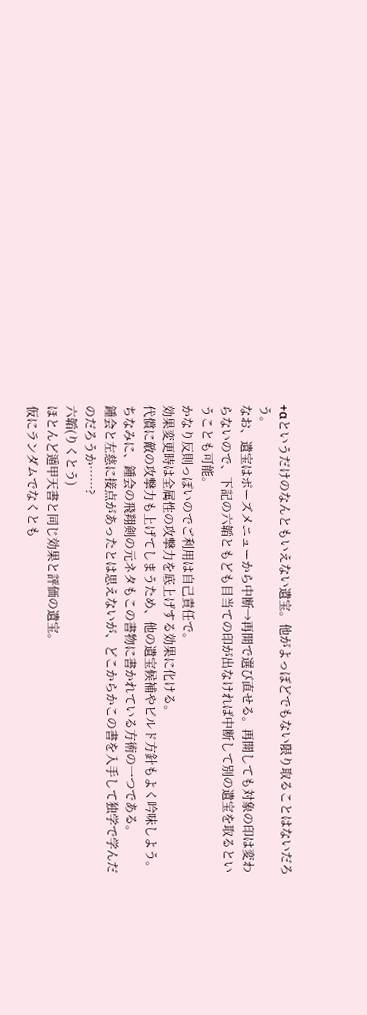+αというだけのなんともいえない遺宝。他がよっぽどでもない限り取ることはないだろう。
なお、遺宝はポーズメニューから中断→再開で選び直せる。再開しても対象の印は変わらないので、下記の六韜ともども目当ての印が出なければ中断して別の遺宝を取るということも可能。
かなり反則っぽいのでご利用は自己責任で。
効果変更時は全属性の攻撃力を底上げする効果に化ける。
代償に敵の攻撃力も上げてしまうため、他の遺宝候補やビルド方針もよく吟味しよう。
ちなみに、鍾会の飛翔剣の元ネタもこの書物に書かれている方術の一つである。
鍾会と左慈に接点があったとは思えないが、どこからかこの書を入手して独学で学んだのだろうか……?
六韜(りくとう)
ほとんど遁甲天書と同じ効果と評価の遺宝。
仮にランダムでなくとも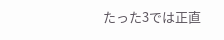たった3では正直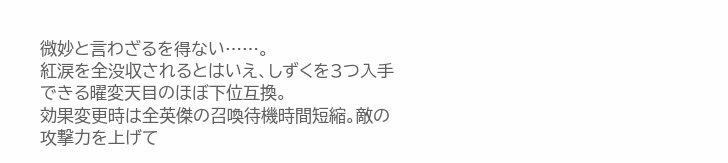微妙と言わざるを得ない……。
紅涙を全没収されるとはいえ、しずくを3つ入手できる曜変天目のほぼ下位互換。
効果変更時は全英傑の召喚待機時間短縮。敵の攻撃力を上げて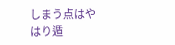しまう点はやはり遁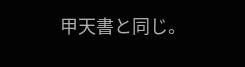甲天書と同じ。